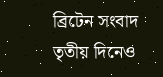ব্রিটেন সংবাদ
তৃতীয় দিনেও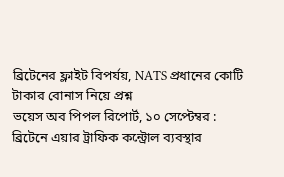ব্রিটেনের ফ্লাইট বিপর্যয়, NATS প্রধানের কোটি টাকার বোনাস নিয়ে প্রশ্ন
ভয়েস অব পিপল রিপোর্ট, ১০ সেপ্টেম্বর :
ব্রিটেনে এয়ার ট্রাফিক কন্ট্রোল ব্যবস্থার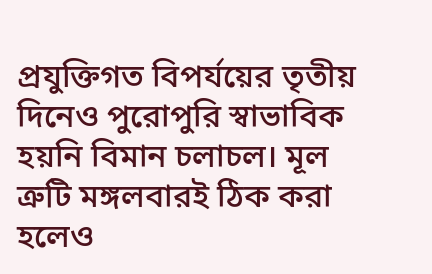প্রযুক্তিগত বিপর্যয়ের তৃতীয় দিনেও পুরোপুরি স্বাভাবিক হয়নি বিমান চলাচল। মূল ত্রুটি মঙ্গলবারই ঠিক করা হলেও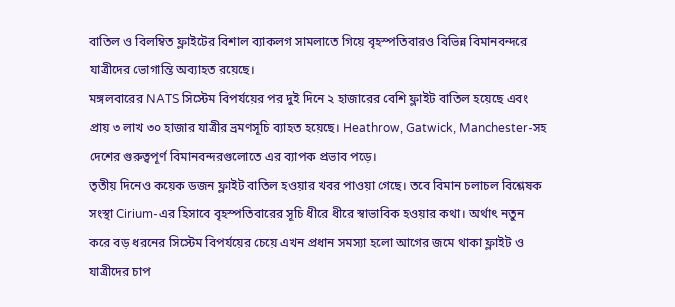বাতিল ও বিলম্বিত ফ্লাইটের বিশাল ব্যাকলগ সামলাতে গিয়ে বৃহস্পতিবারও বিভিন্ন বিমানবন্দরে যাত্রীদের ভোগান্তি অব্যাহত রয়েছে।
মঙ্গলবারের NATS সিস্টেম বিপর্যয়ের পর দুই দিনে ২ হাজারের বেশি ফ্লাইট বাতিল হয়েছে এবং প্রায় ৩ লাখ ৩০ হাজার যাত্রীর ভ্রমণসূচি ব্যাহত হয়েছে। Heathrow, Gatwick, Manchester-সহ দেশের গুরুত্বপূর্ণ বিমানবন্দরগুলোতে এর ব্যাপক প্রভাব পড়ে।
তৃতীয় দিনেও কয়েক ডজন ফ্লাইট বাতিল হওয়ার খবর পাওয়া গেছে। তবে বিমান চলাচল বিশ্লেষক সংস্থা Cirium-এর হিসাবে বৃহস্পতিবারের সূচি ধীরে ধীরে স্বাভাবিক হওয়ার কথা। অর্থাৎ নতুন করে বড় ধরনের সিস্টেম বিপর্যয়ের চেয়ে এখন প্রধান সমস্যা হলো আগের জমে থাকা ফ্লাইট ও যাত্রীদের চাপ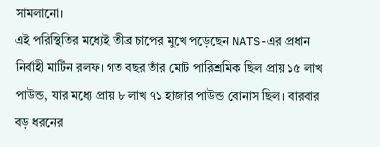সামলানো।
এই পরিস্থিতির মধ্যেই তীব্র চাপের মুখে পড়েছেন NATS-এর প্রধান নির্বাহী মার্টিন রলফ। গত বছর তাঁর মোট পারিশ্রমিক ছিল প্রায় ১৫ লাখ পাউন্ড, যার মধ্যে প্রায় ৮ লাখ ৭১ হাজার পাউন্ড বোনাস ছিল। বারবার বড় ধরনের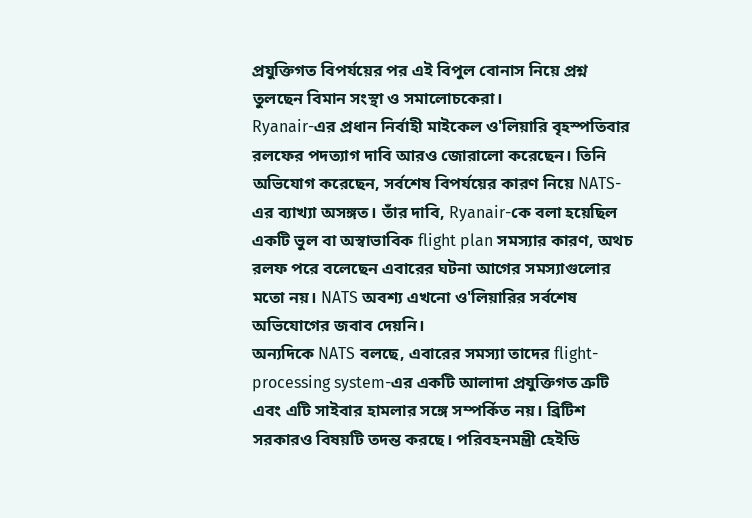প্রযুক্তিগত বিপর্যয়ের পর এই বিপুল বোনাস নিয়ে প্রশ্ন তুলছেন বিমান সংস্থা ও সমালোচকেরা।
Ryanair-এর প্রধান নির্বাহী মাইকেল ও'লিয়ারি বৃহস্পতিবার রলফের পদত্যাগ দাবি আরও জোরালো করেছেন। তিনি অভিযোগ করেছেন, সর্বশেষ বিপর্যয়ের কারণ নিয়ে NATS-এর ব্যাখ্যা অসঙ্গত। তাঁর দাবি, Ryanair-কে বলা হয়েছিল একটি ভুল বা অস্বাভাবিক flight plan সমস্যার কারণ, অথচ রলফ পরে বলেছেন এবারের ঘটনা আগের সমস্যাগুলোর মতো নয়। NATS অবশ্য এখনো ও'লিয়ারির সর্বশেষ অভিযোগের জবাব দেয়নি।
অন্যদিকে NATS বলছে, এবারের সমস্যা তাদের flight-processing system-এর একটি আলাদা প্রযুক্তিগত ত্রুটি এবং এটি সাইবার হামলার সঙ্গে সম্পর্কিত নয়। ব্রিটিশ সরকারও বিষয়টি তদন্ত করছে। পরিবহনমন্ত্রী হেইডি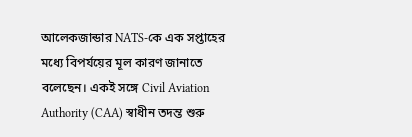আলেকজান্ডার NATS-কে এক সপ্তাহের মধ্যে বিপর্যয়ের মূল কারণ জানাতে বলেছেন। একই সঙ্গে Civil Aviation Authority (CAA) স্বাধীন তদন্ত শুরু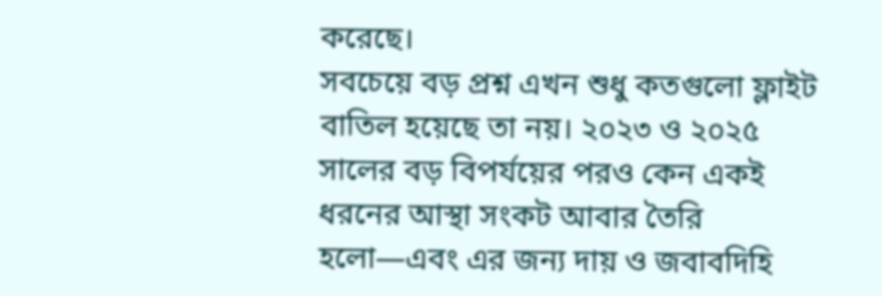করেছে।
সবচেয়ে বড় প্রশ্ন এখন শুধু কতগুলো ফ্লাইট বাতিল হয়েছে তা নয়। ২০২৩ ও ২০২৫ সালের বড় বিপর্যয়ের পরও কেন একই ধরনের আস্থা সংকট আবার তৈরি হলো—এবং এর জন্য দায় ও জবাবদিহি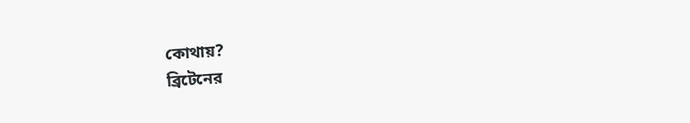কোথায়?
ব্রিটেনের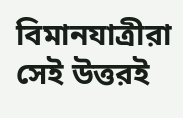বিমানযাত্রীরা সেই উত্তরই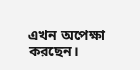এখন অপেক্ষা করছেন।